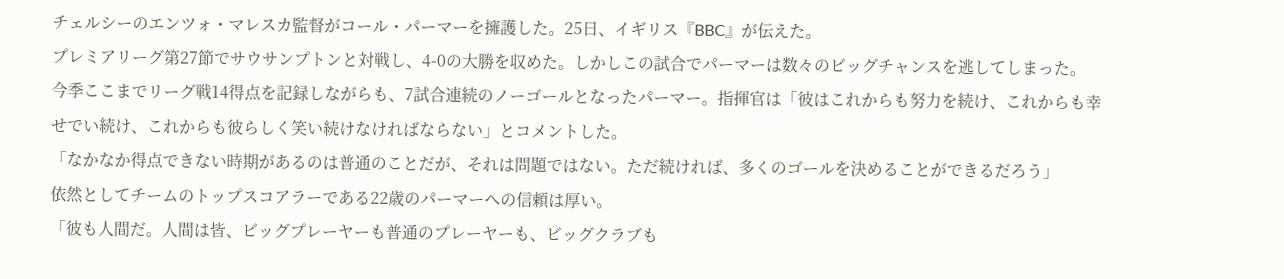チェルシーのエンツォ・マレスカ監督がコール・パーマーを擁護した。25日、イギリス『BBC』が伝えた。
プレミアリーグ第27節でサウサンプトンと対戦し、4-0の大勝を収めた。しかしこの試合でパーマーは数々のビッグチャンスを逃してしまった。
今季ここまでリーグ戦14得点を記録しながらも、7試合連続のノーゴールとなったパーマー。指揮官は「彼はこれからも努力を続け、これからも幸せでい続け、これからも彼らしく笑い続けなければならない」とコメントした。
「なかなか得点できない時期があるのは普通のことだが、それは問題ではない。ただ続ければ、多くのゴールを決めることができるだろう」
依然としてチームのトップスコアラーである22歳のパーマーへの信頼は厚い。
「彼も人間だ。人間は皆、ビッグプレーヤーも普通のプレーヤーも、ビッグクラブも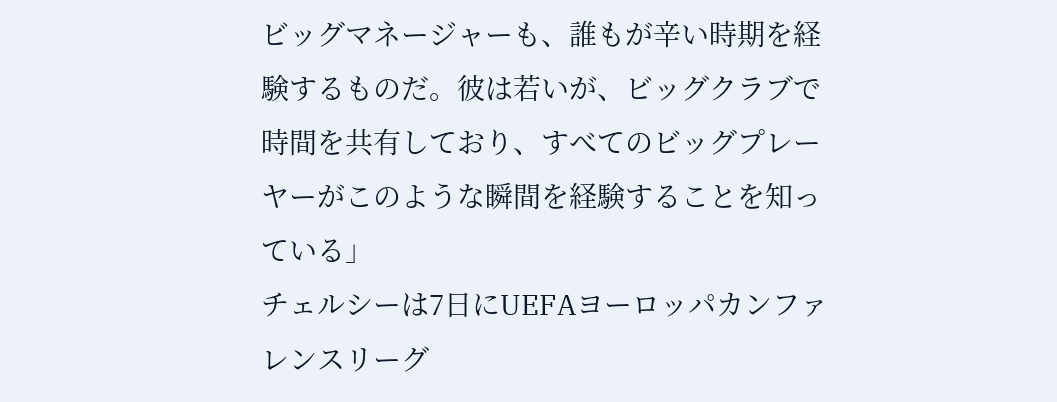ビッグマネージャーも、誰もが辛い時期を経験するものだ。彼は若いが、ビッグクラブで時間を共有しており、すべてのビッグプレーヤーがこのような瞬間を経験することを知っている」
チェルシーは7日にUEFAヨーロッパカンファレンスリーグ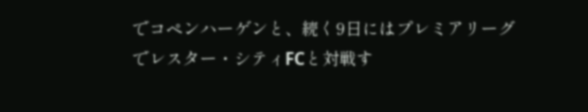でコペンハーゲンと、続く9日にはプレミアリーグでレスター・シティFCと対戦す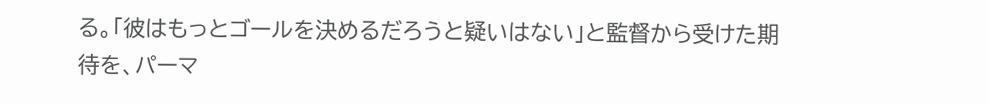る。「彼はもっとゴールを決めるだろうと疑いはない」と監督から受けた期待を、パーマ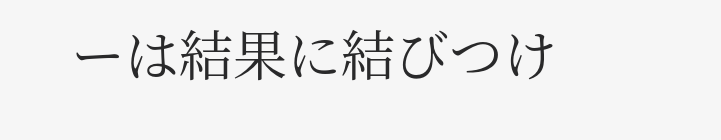ーは結果に結びつけ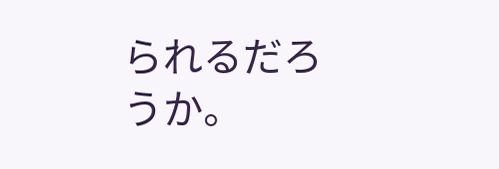られるだろうか。